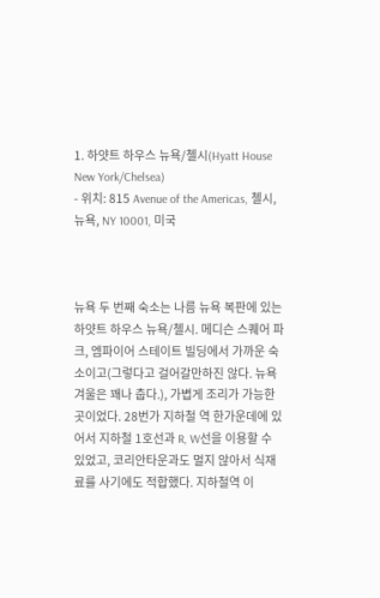1. 하얏트 하우스 뉴욕/첼시(Hyatt House New York/Chelsea)
- 위치: 815 Avenue of the Americas, 첼시, 뉴욕, NY 10001, 미국



뉴욕 두 번째 숙소는 나름 뉴욕 복판에 있는 하얏트 하우스 뉴욕/첼시. 메디슨 스퀘어 파크, 엠파이어 스테이트 빌딩에서 가까운 숙소이고(그렇다고 걸어갈만하진 않다. 뉴욕 겨울은 꽤나 춥다.), 가볍게 조리가 가능한 곳이었다. 28번가 지하철 역 한가운데에 있어서 지하철 1호선과 R, W선을 이용할 수 있었고, 코리안타운과도 멀지 않아서 식재료를 사기에도 적합했다. 지하철역 이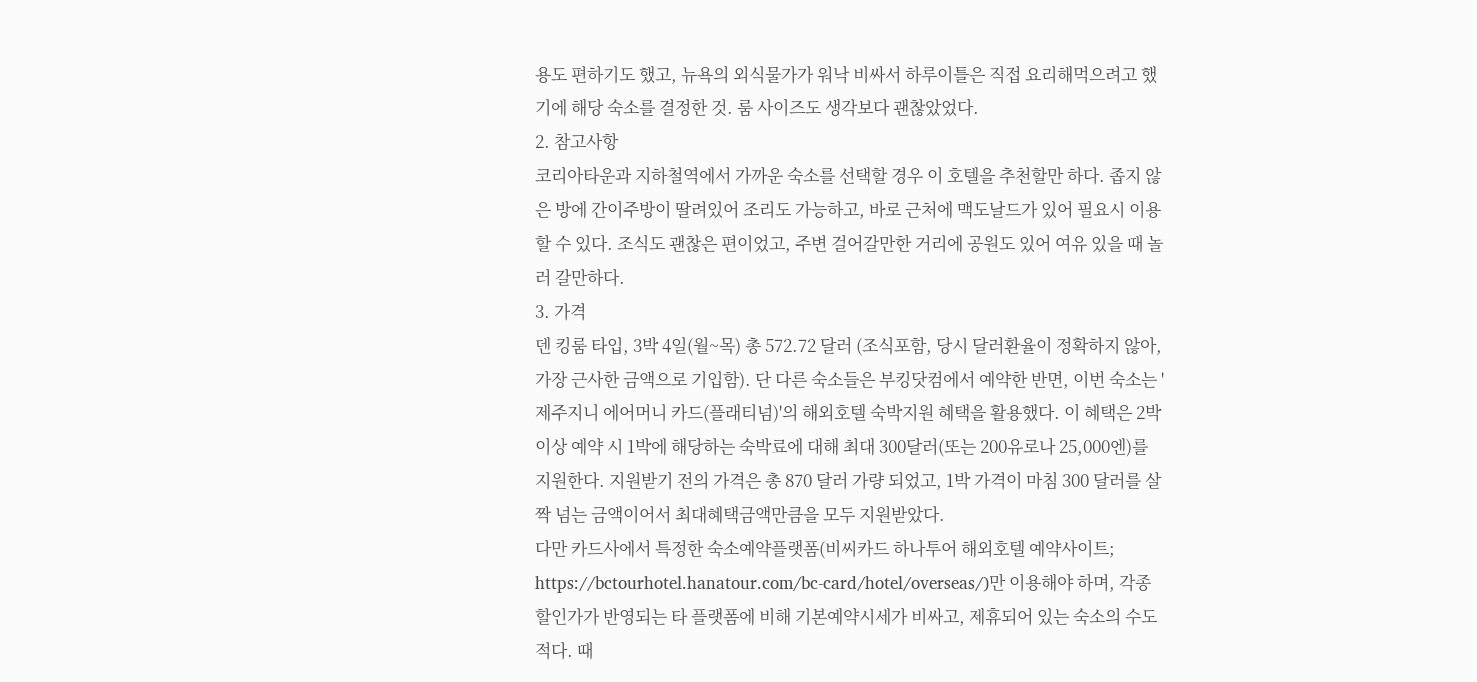용도 편하기도 했고, 뉴욕의 외식물가가 워낙 비싸서 하루이틀은 직접 요리해먹으려고 했기에 해당 숙소를 결정한 것. 룸 사이즈도 생각보다 괜찮았었다.
2. 참고사항
코리아타운과 지하철역에서 가까운 숙소를 선택할 경우 이 호텔을 추천할만 하다. 좁지 않은 방에 간이주방이 딸려있어 조리도 가능하고, 바로 근처에 맥도날드가 있어 필요시 이용할 수 있다. 조식도 괜찮은 편이었고, 주변 걸어갈만한 거리에 공원도 있어 여유 있을 때 놀러 갈만하다.
3. 가격
덴 킹룸 타입, 3박 4일(월~목) 총 572.72 달러 (조식포함, 당시 달러환율이 정확하지 않아, 가장 근사한 금액으로 기입함). 단 다른 숙소들은 부킹닷컴에서 예약한 반면, 이번 숙소는 '제주지니 에어머니 카드(플래티넘)'의 해외호텔 숙박지원 혜택을 활용했다. 이 혜택은 2박 이상 예약 시 1박에 해당하는 숙박료에 대해 최대 300달러(또는 200유로나 25,000엔)를 지원한다. 지원받기 전의 가격은 총 870 달러 가량 되었고, 1박 가격이 마침 300 달러를 살짝 넘는 금액이어서 최대혜택금액만큼을 모두 지원받았다.
다만 카드사에서 특정한 숙소예약플랫폼(비씨카드 하나투어 해외호텔 예약사이트; https://bctourhotel.hanatour.com/bc-card/hotel/overseas/)만 이용해야 하며, 각종 할인가가 반영되는 타 플랫폼에 비해 기본예약시세가 비싸고, 제휴되어 있는 숙소의 수도 적다. 때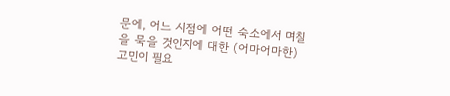문에, 어느 시점에 어떤 숙소에서 며칠을 묵을 것인지에 대한 (어마어마한) 고민이 필요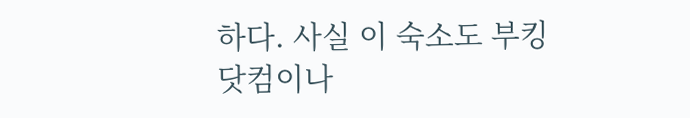하다. 사실 이 숙소도 부킹닷컴이나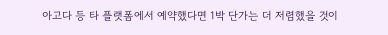아고다 등 타 플랫폼에서 예약했다면 1박 단가는 더 저렴했을 것이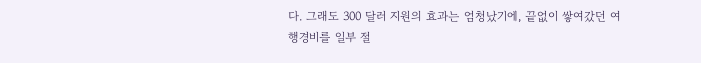다. 그래도 300 달러 지원의 효과는 엄청났기에, 끝없이 쌓여갔던 여행경비를 일부 절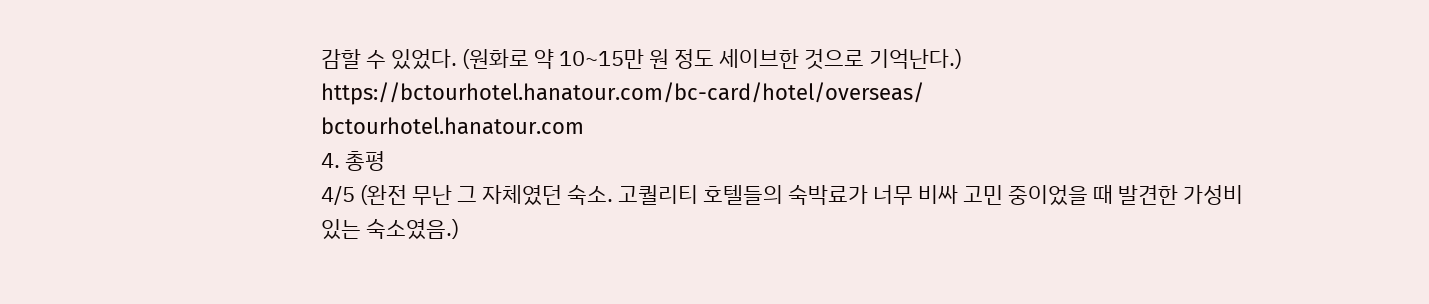감할 수 있었다. (원화로 약 10~15만 원 정도 세이브한 것으로 기억난다.)
https://bctourhotel.hanatour.com/bc-card/hotel/overseas/
bctourhotel.hanatour.com
4. 총평
4/5 (완전 무난 그 자체였던 숙소. 고퀄리티 호텔들의 숙박료가 너무 비싸 고민 중이었을 때 발견한 가성비 있는 숙소였음.)